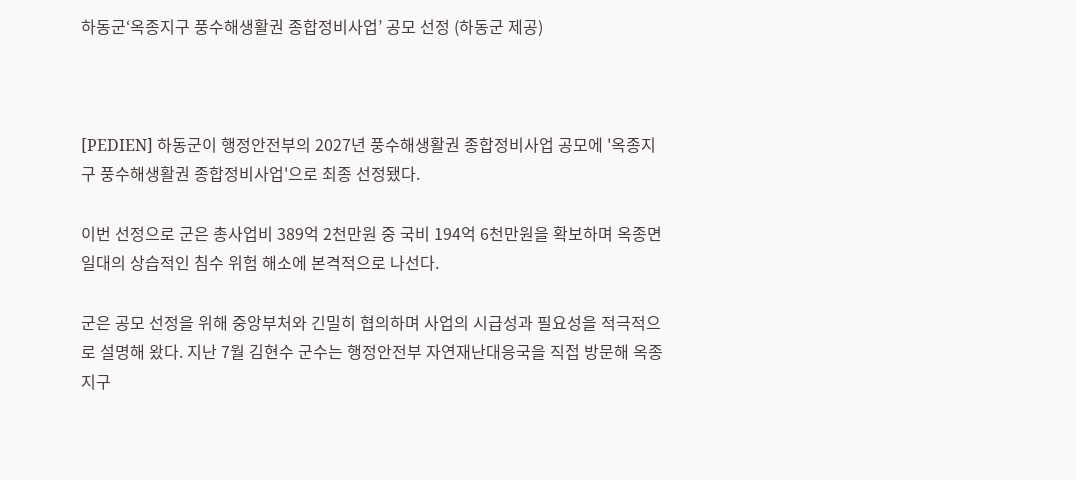하동군‘옥종지구 풍수해생활권 종합정비사업’ 공모 선정 (하동군 제공)



[PEDIEN] 하동군이 행정안전부의 2027년 풍수해생활권 종합정비사업 공모에 '옥종지구 풍수해생활권 종합정비사업'으로 최종 선정됐다.

이번 선정으로 군은 총사업비 389억 2천만원 중 국비 194억 6천만원을 확보하며 옥종면 일대의 상습적인 침수 위험 해소에 본격적으로 나선다.

군은 공모 선정을 위해 중앙부처와 긴밀히 협의하며 사업의 시급성과 필요성을 적극적으로 설명해 왔다. 지난 7월 김현수 군수는 행정안전부 자연재난대응국을 직접 방문해 옥종지구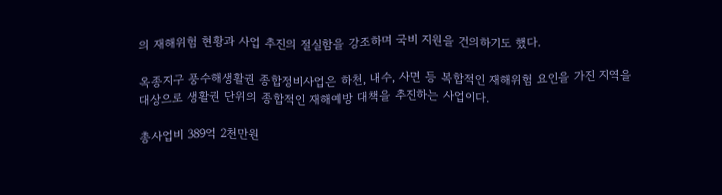의 재해위험 현황과 사업 추진의 절실함을 강조하며 국비 지원을 건의하기도 했다.

옥종지구 풍수해생활권 종합정비사업은 하천, 내수, 사면 등 복합적인 재해위험 요인을 가진 지역을 대상으로 생활권 단위의 종합적인 재해예방 대책을 추진하는 사업이다.

총사업비 389억 2천만원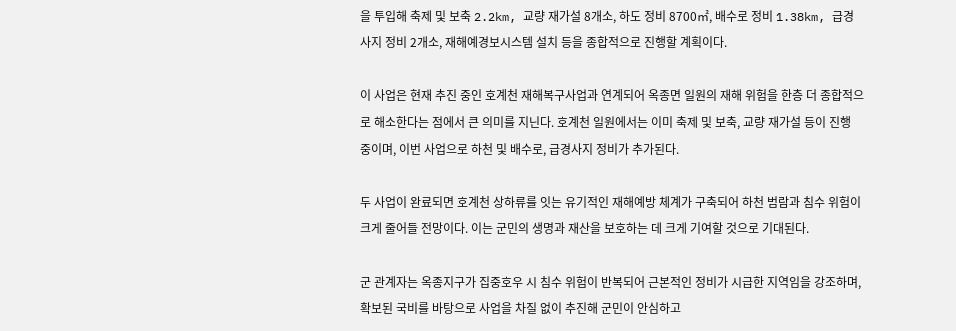을 투입해 축제 및 보축 2.2km, 교량 재가설 8개소, 하도 정비 8700㎡, 배수로 정비 1.38km, 급경사지 정비 2개소, 재해예경보시스템 설치 등을 종합적으로 진행할 계획이다.

이 사업은 현재 추진 중인 호계천 재해복구사업과 연계되어 옥종면 일원의 재해 위험을 한층 더 종합적으로 해소한다는 점에서 큰 의미를 지닌다. 호계천 일원에서는 이미 축제 및 보축, 교량 재가설 등이 진행 중이며, 이번 사업으로 하천 및 배수로, 급경사지 정비가 추가된다.

두 사업이 완료되면 호계천 상하류를 잇는 유기적인 재해예방 체계가 구축되어 하천 범람과 침수 위험이 크게 줄어들 전망이다. 이는 군민의 생명과 재산을 보호하는 데 크게 기여할 것으로 기대된다.

군 관계자는 옥종지구가 집중호우 시 침수 위험이 반복되어 근본적인 정비가 시급한 지역임을 강조하며, 확보된 국비를 바탕으로 사업을 차질 없이 추진해 군민이 안심하고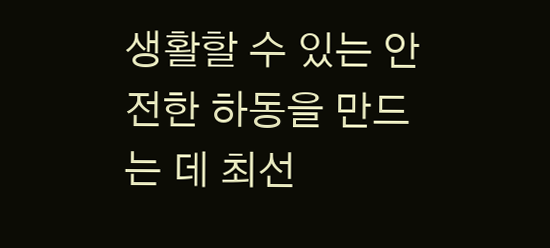생활할 수 있는 안전한 하동을 만드는 데 최선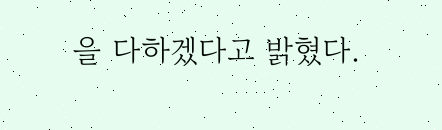을 다하겠다고 밝혔다.